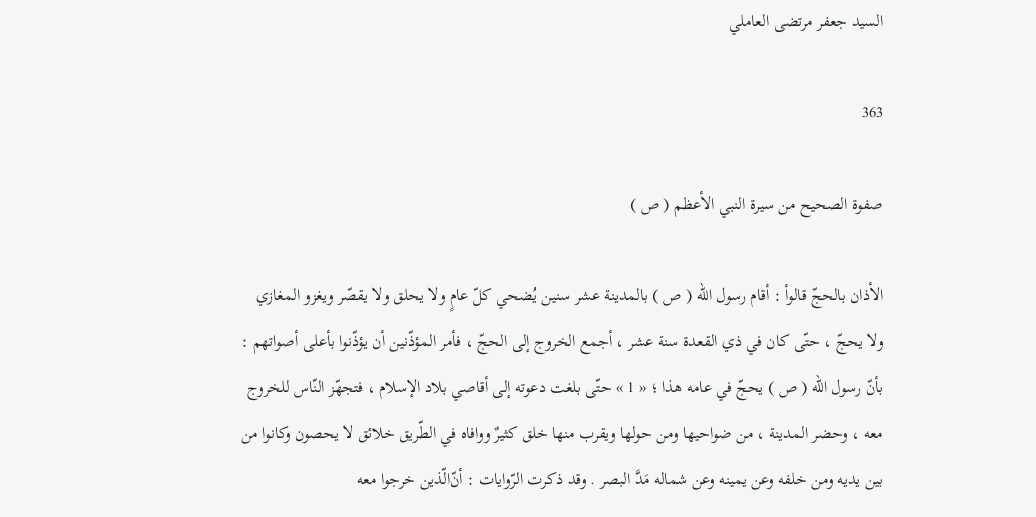السيد جعفر مرتضى العاملي

363

صفوة الصحيح من سيرة النبي الأعظم ( ص )

الأذان بالحجّ قالوأ : أقام رسول الله ( ص ) بالمدينة عشر سنين يُضحي كلّ عامٍ ولا يحلق ولا يقصّر ويغزو المغازي ولا يحجّ ، حتّى كان في ذي القعدة سنة عشر ، أجمع الخروج إلى الحجّ ، فأمر المؤذّنين أن يؤذّنوا بأعلى أصواتهم : بأنّ رسول الله ( ص ) يحجّ في عامه هذا ؛ « 1 » حتّى بلغت دعوته إلى أقاصي بلاد الإسلام ، فتجهّز النّاس للخروج معه ، وحضر المدينة ، من ضواحيها ومن حولها ويقرب منها خلق كثيرٌ ووافاه في الطّريق خلائق لا يحصون وكانوا من بين يديه ومن خلفه وعن يمينه وعن شماله مَدَّ البصر . وقد ذكرت الرّوايات : أن‌ّالّذين خرجوا معه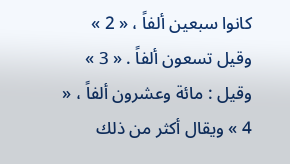كانوا سبعين ألفاً ، « 2 » وقيل تسعون ألفاً . « 3 » وقيل : مائة وعشرون ألفاً ، « 4 » ويقال أكثر من ذلك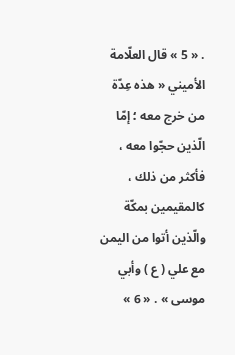. « 5 » قال العلّامة الأميني « هذه عِدّة من خرج معه ؛ إمّا الّذين حجّوا معه ، فأكثر من ذلك ، كالمقيمين بمكّة والّذين أتوا من اليمن مع علي ( ع ) وأبي موسى » . « 6 »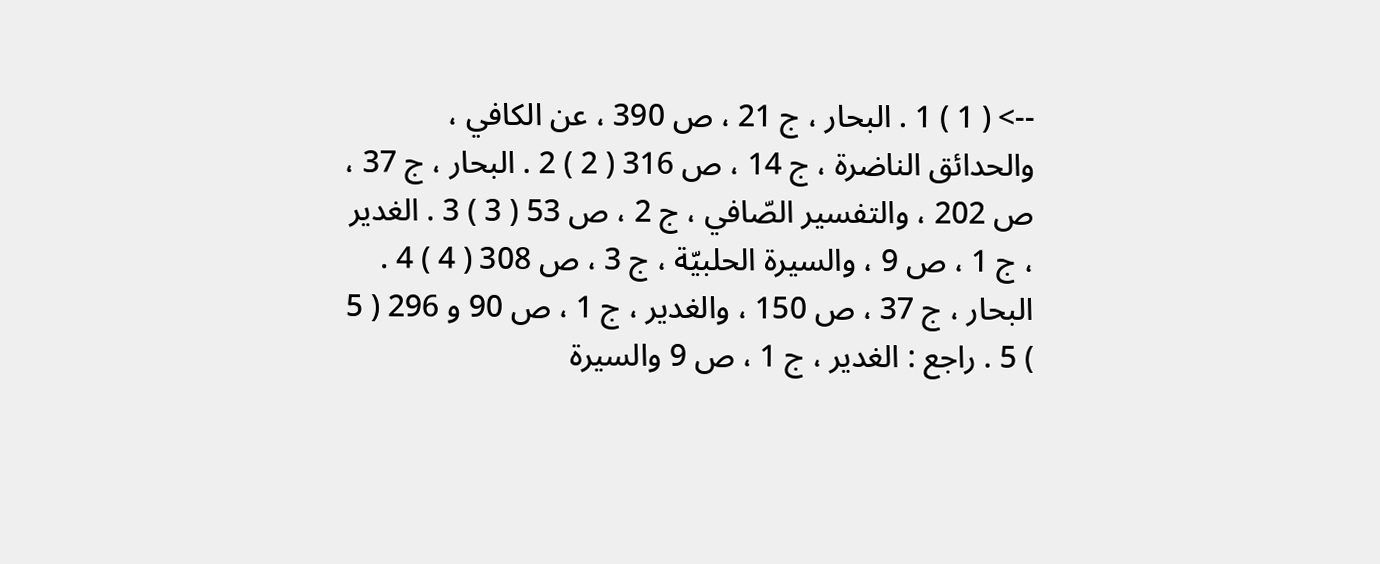--> ( 1 ) 1 . البحار ، ج 21 ، ص 390 ، عن الكافي ، والحدائق الناضرة ، ج 14 ، ص 316 ( 2 ) 2 . البحار ، ج 37 ، ص 202 ، والتفسير الصّافي ، ج 2 ، ص 53 ( 3 ) 3 . الغدير ، ج 1 ، ص 9 ، والسيرة الحلبيّة ، ج 3 ، ص 308 ( 4 ) 4 . البحار ، ج 37 ، ص 150 ، والغدير ، ج 1 ، ص 90 و 296 ( 5 ) 5 . راجع : الغدير ، ج 1 ، ص 9 والسيرة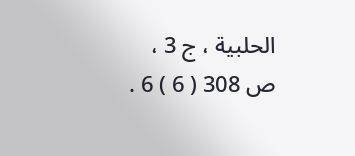الحلبية ، ج 3 ، ص 308 ( 6 ) 6 .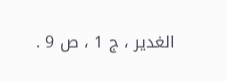الغدير ، ج 1 ، ص 9 .